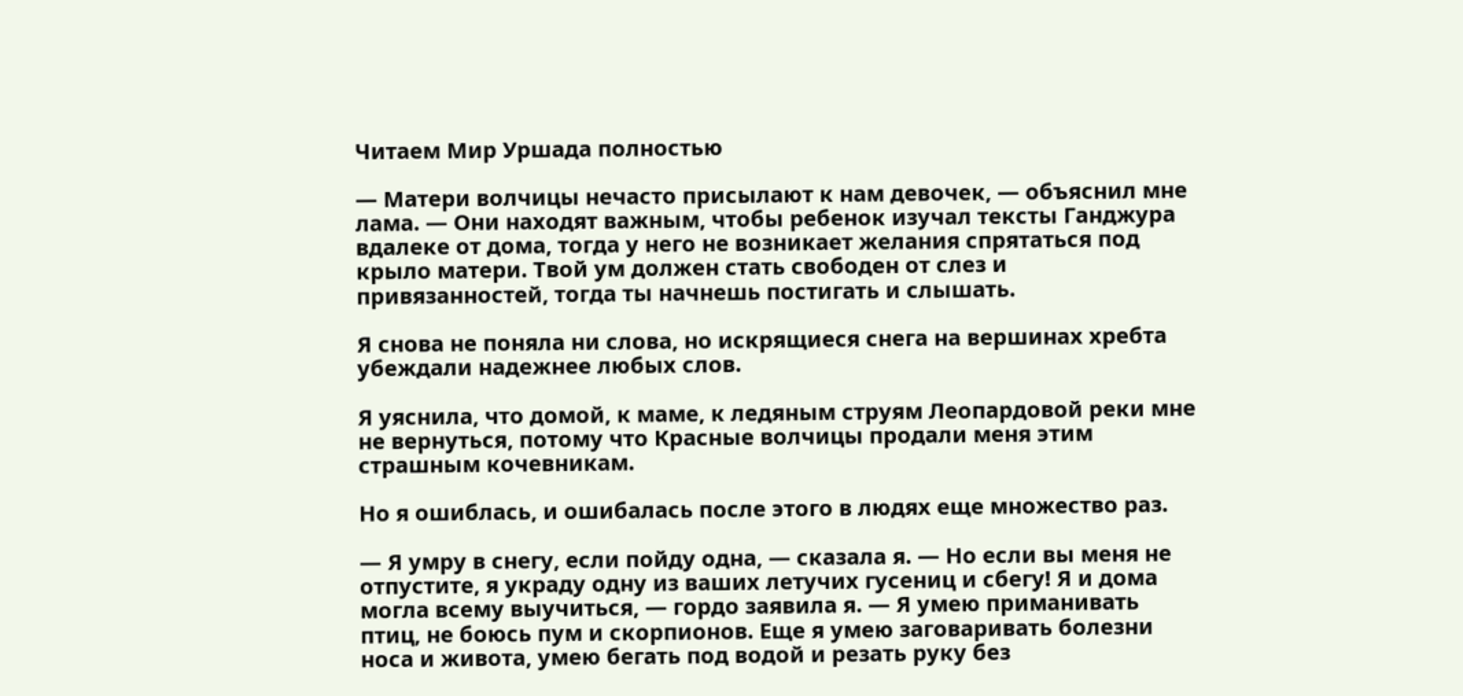Читаем Мир Уршада полностью

— Матери волчицы нечасто присылают к нам девочек, — объяснил мне лама. — Они находят важным, чтобы ребенок изучал тексты Ганджура вдалеке от дома, тогда у него не возникает желания спрятаться под крыло матери. Твой ум должен стать свободен от слез и привязанностей, тогда ты начнешь постигать и слышать.

Я снова не поняла ни слова, но искрящиеся снега на вершинах хребта убеждали надежнее любых слов.

Я уяснила, что домой, к маме, к ледяным струям Леопардовой реки мне не вернуться, потому что Красные волчицы продали меня этим страшным кочевникам.

Но я ошиблась, и ошибалась после этого в людях еще множество раз.

— Я умру в снегу, если пойду одна, — сказала я. — Но если вы меня не отпустите, я украду одну из ваших летучих гусениц и сбегу! Я и дома могла всему выучиться, — гордо заявила я. — Я умею приманивать птиц, не боюсь пум и скорпионов. Еще я умею заговаривать болезни носа и живота, умею бегать под водой и резать руку без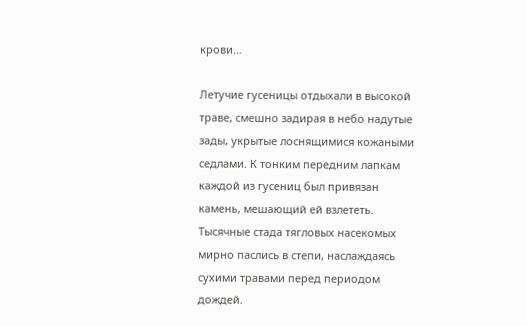крови…

Летучие гусеницы отдыхали в высокой траве, смешно задирая в небо надутые зады, укрытые лоснящимися кожаными седлами. К тонким передним лапкам каждой из гусениц был привязан камень, мешающий ей взлететь. Тысячные стада тягловых насекомых мирно паслись в степи, наслаждаясь сухими травами перед периодом дождей.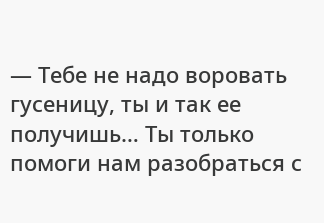— Тебе не надо воровать гусеницу, ты и так ее получишь… Ты только помоги нам разобраться с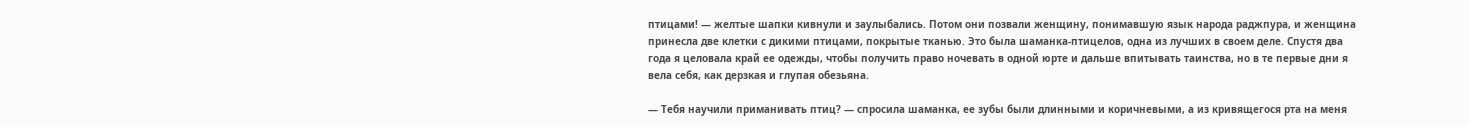птицами! — желтые шапки кивнули и заулыбались. Потом они позвали женщину, понимавшую язык народа раджпура, и женщина принесла две клетки с дикими птицами, покрытые тканью. Это была шаманка-птицелов, одна из лучших в своем деле. Спустя два года я целовала край ее одежды, чтобы получить право ночевать в одной юрте и дальше впитывать таинства, но в те первые дни я вела себя, как дерзкая и глупая обезьяна.

— Тебя научили приманивать птиц? — спросила шаманка, ее зубы были длинными и коричневыми, а из кривящегося рта на меня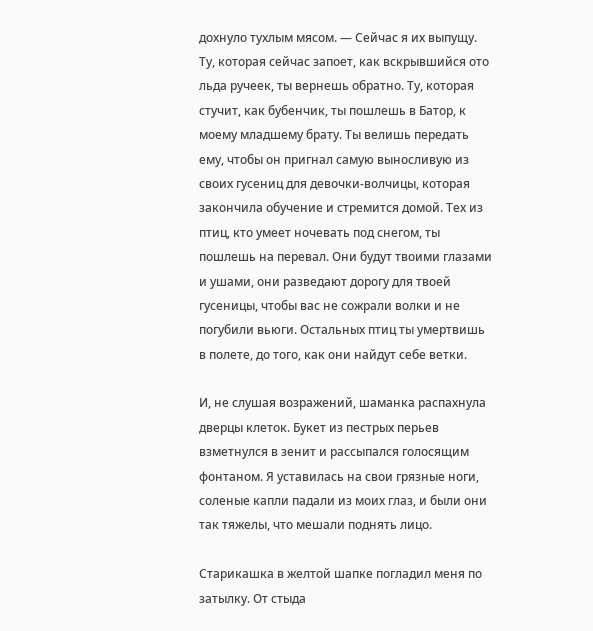дохнуло тухлым мясом. — Сейчас я их выпущу. Ту, которая сейчас запоет, как вскрывшийся ото льда ручеек, ты вернешь обратно. Ту, которая стучит, как бубенчик, ты пошлешь в Батор, к моему младшему брату. Ты велишь передать ему, чтобы он пригнал самую выносливую из своих гусениц для девочки-волчицы, которая закончила обучение и стремится домой. Тех из птиц, кто умеет ночевать под снегом, ты пошлешь на перевал. Они будут твоими глазами и ушами, они разведают дорогу для твоей гусеницы, чтобы вас не сожрали волки и не погубили вьюги. Остальных птиц ты умертвишь в полете, до того, как они найдут себе ветки.

И, не слушая возражений, шаманка распахнула дверцы клеток. Букет из пестрых перьев взметнулся в зенит и рассыпался голосящим фонтаном. Я уставилась на свои грязные ноги, соленые капли падали из моих глаз, и были они так тяжелы, что мешали поднять лицо.

Старикашка в желтой шапке погладил меня по затылку. От стыда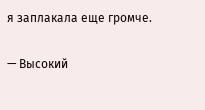я заплакала еще громче.

— Высокий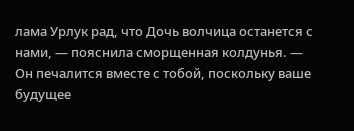лама Урлук рад, что Дочь волчица останется с нами, — пояснила сморщенная колдунья. — Он печалится вместе с тобой, поскольку ваше будущее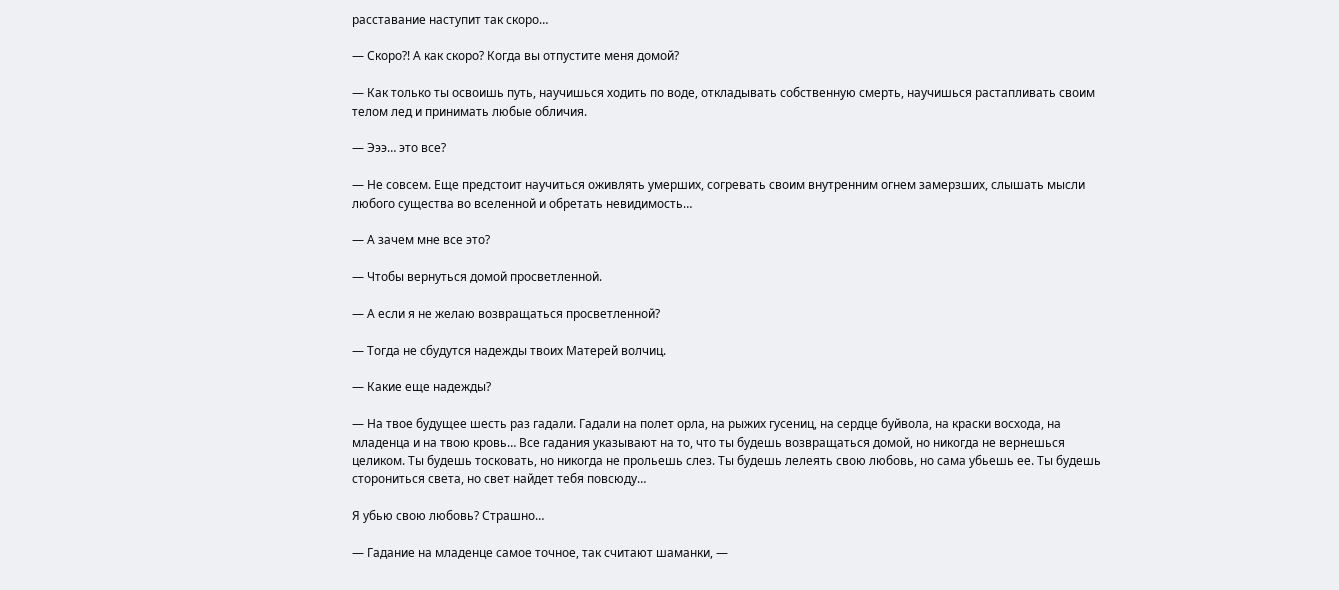расставание наступит так скоро…

— Скоро?! А как скоро? Когда вы отпустите меня домой?

— Как только ты освоишь путь, научишься ходить по воде, откладывать собственную смерть, научишься растапливать своим телом лед и принимать любые обличия.

— Эээ… это все?

— Не совсем. Еще предстоит научиться оживлять умерших, согревать своим внутренним огнем замерзших, слышать мысли любого существа во вселенной и обретать невидимость…

— А зачем мне все это?

— Чтобы вернуться домой просветленной.

— А если я не желаю возвращаться просветленной?

— Тогда не сбудутся надежды твоих Матерей волчиц.

— Какие еще надежды?

— На твое будущее шесть раз гадали. Гадали на полет орла, на рыжих гусениц, на сердце буйвола, на краски восхода, на младенца и на твою кровь… Все гадания указывают на то, что ты будешь возвращаться домой, но никогда не вернешься целиком. Ты будешь тосковать, но никогда не прольешь слез. Ты будешь лелеять свою любовь, но сама убьешь ее. Ты будешь сторониться света, но свет найдет тебя повсюду…

Я убью свою любовь? Страшно…

— Гадание на младенце самое точное, так считают шаманки, —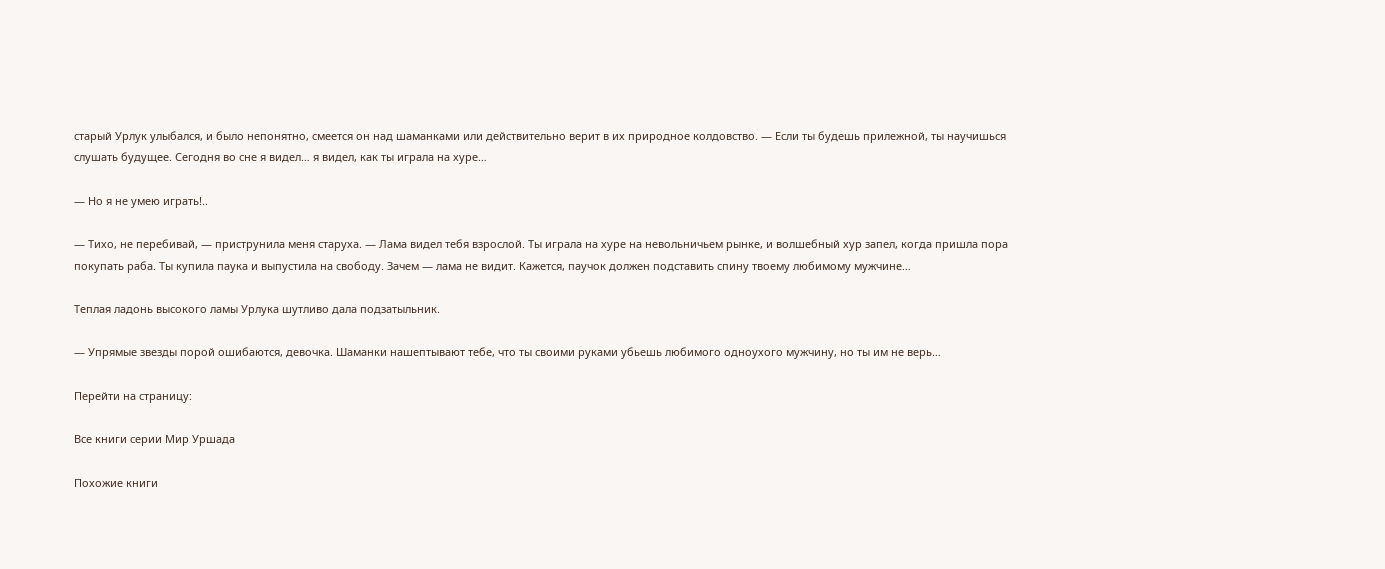старый Урлук улыбался, и было непонятно, смеется он над шаманками или действительно верит в их природное колдовство. — Если ты будешь прилежной, ты научишься слушать будущее. Сегодня во сне я видел… я видел, как ты играла на хуре…

— Но я не умею играть!..

— Тихо, не перебивай, — приструнила меня старуха. — Лама видел тебя взрослой. Ты играла на хуре на невольничьем рынке, и волшебный хур запел, когда пришла пора покупать раба. Ты купила паука и выпустила на свободу. Зачем — лама не видит. Кажется, паучок должен подставить спину твоему любимому мужчине…

Теплая ладонь высокого ламы Урлука шутливо дала подзатыльник.

— Упрямые звезды порой ошибаются, девочка. Шаманки нашептывают тебе, что ты своими руками убьешь любимого одноухого мужчину, но ты им не верь…

Перейти на страницу:

Все книги серии Мир Уршада

Похожие книги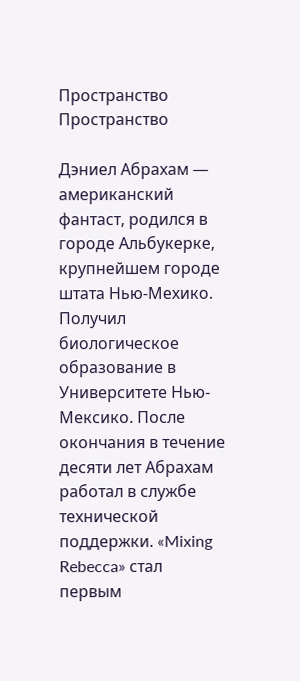Пространство
Пространство

Дэниел Абрахам — американский фантаст, родился в городе Альбукерке, крупнейшем городе штата Нью-Мехико. Получил биологическое образование в Университете Нью-Мексико. После окончания в течение десяти лет Абрахам работал в службе технической поддержки. «Mixing Rebecca» стал первым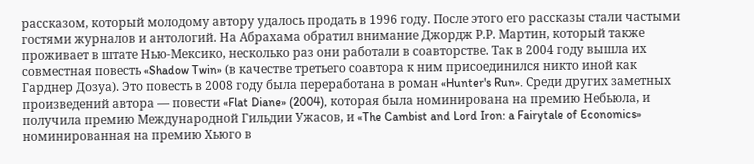рассказом, который молодому автору удалось продать в 1996 году. После этого его рассказы стали частыми гостями журналов и антологий. На Абрахама обратил внимание Джордж Р.Р. Мартин, который также проживает в штате Нью-Мексико, несколько раз они работали в соавторстве. Так в 2004 году вышла их совместная повесть «Shadow Twin» (в качестве третьего соавтора к ним присоединился никто иной как Гарднер Дозуа). Это повесть в 2008 году была переработана в роман «Hunter's Run». Среди других заметных произведений автора — повести «Flat Diane» (2004), которая была номинирована на премию Небьюла, и получила премию Международной Гильдии Ужасов, и «The Cambist and Lord Iron: a Fairytale of Economics» номинированная на премию Хьюго в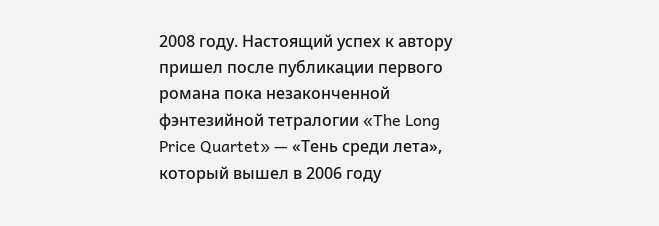2008 году. Настоящий успех к автору пришел после публикации первого романа пока незаконченной фэнтезийной тетралогии «The Long Price Quartet» — «Тень среди лета», который вышел в 2006 году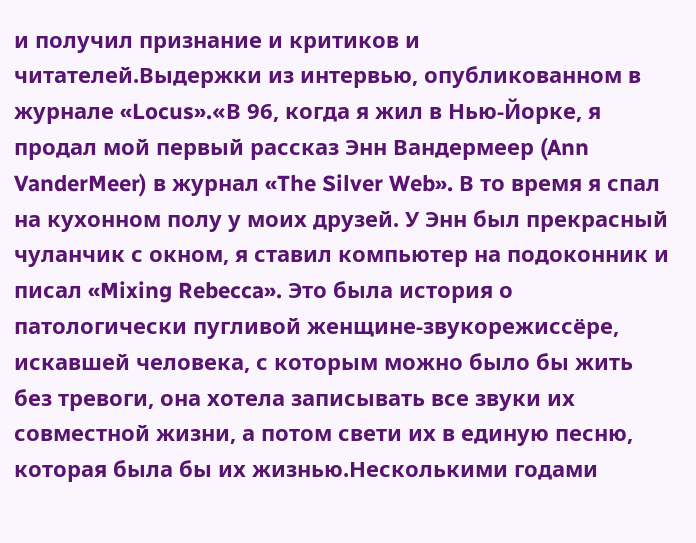и получил признание и критиков и читателей.Выдержки из интервью, опубликованном в журнале «Locus».«В 96, когда я жил в Нью-Йорке, я продал мой первый рассказ Энн Вандермеер (Ann VanderMeer) в журнал «The Silver Web». В то время я спал на кухонном полу у моих друзей. У Энн был прекрасный чуланчик с окном, я ставил компьютер на подоконник и писал «Mixing Rebecca». Это была история о патологически пугливой женщине-звукорежиссёре, искавшей человека, с которым можно было бы жить без тревоги, она хотела записывать все звуки их совместной жизни, а потом свети их в единую песню, которая была бы их жизнью.Несколькими годами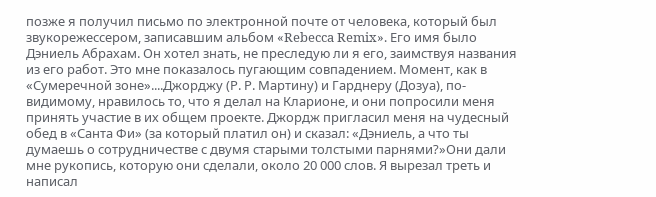позже я получил письмо по электронной почте от человека, который был звукорежессером, записавшим альбом «Rebecca Remix». Его имя было Дэниель Абрахам. Он хотел знать, не преследую ли я его, заимствуя названия из его работ. Это мне показалось пугающим совпадением. Момент, как в «Сумеречной зоне»....Джорджу (Р. Р. Мартину) и Гарднеру (Дозуа), по-видимому, нравилось то, что я делал на Кларионе, и они попросили меня принять участие в их общем проекте. Джордж пригласил меня на чудесный обед в «Санта Фи» (за который платил он) и сказал: «Дэниель, а что ты думаешь о сотрудничестве с двумя старыми толстыми парнями?»Они дали мне рукопись, которую они сделали, около 20 000 слов. Я вырезал треть и написал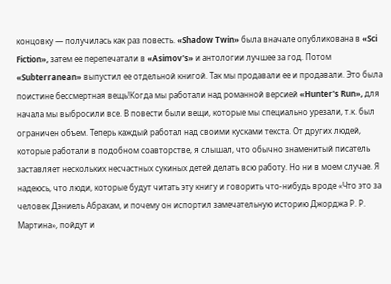концовку — получилась как раз повесть. «Shadow Twin» была вначале опубликована в «Sci Fiction», затем ее перепечатали в «Asimov's» и антологии лучшее за год. Потом «Subterranean» выпустил ее отдельной книгой. Так мы продавали ее и продавали. Это была поистине бессмертная вещь!Когда мы работали над романной версией «Hunter's Run», для начала мы выбросили все. В повести были вещи, которые мы специально урезали, т.к. был ограничен объем. Теперь каждый работал над своими кусками текста. От других людей, которые работали в подобном соавторстве, я слышал, что обычно знаменитый писатель заставляет нескольких несчастных сукиных детей делать всю работу. Но ни в моем случае. Я надеюсь, что люди, которые будут читать эту книгу и говорить что-нибудь вроде «Что это за человек Дэниель Абрахам, и почему он испортил замечательную историю Джорджа Р. Р. Мартина», пойдут и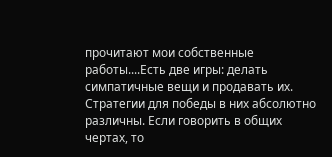прочитают мои собственные работы....Есть две игры: делать симпатичные вещи и продавать их. Стратегии для победы в них абсолютно различны. Если говорить в общих чертах, то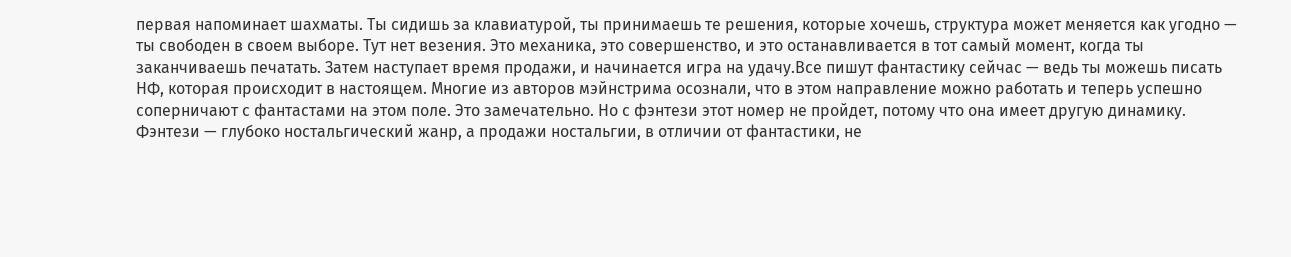первая напоминает шахматы. Ты сидишь за клавиатурой, ты принимаешь те решения, которые хочешь, структура может меняется как угодно — ты свободен в своем выборе. Тут нет везения. Это механика, это совершенство, и это останавливается в тот самый момент, когда ты заканчиваешь печатать. Затем наступает время продажи, и начинается игра на удачу.Все пишут фантастику сейчас — ведь ты можешь писать НФ, которая происходит в настоящем. Многие из авторов мэйнстрима осознали, что в этом направление можно работать и теперь успешно соперничают с фантастами на этом поле. Это замечательно. Но с фэнтези этот номер не пройдет, потому что она имеет другую динамику. Фэнтези — глубоко ностальгический жанр, а продажи ностальгии, в отличии от фантастики, не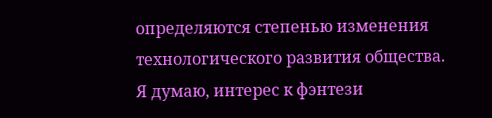определяются степенью изменения технологического развития общества. Я думаю, интерес к фэнтези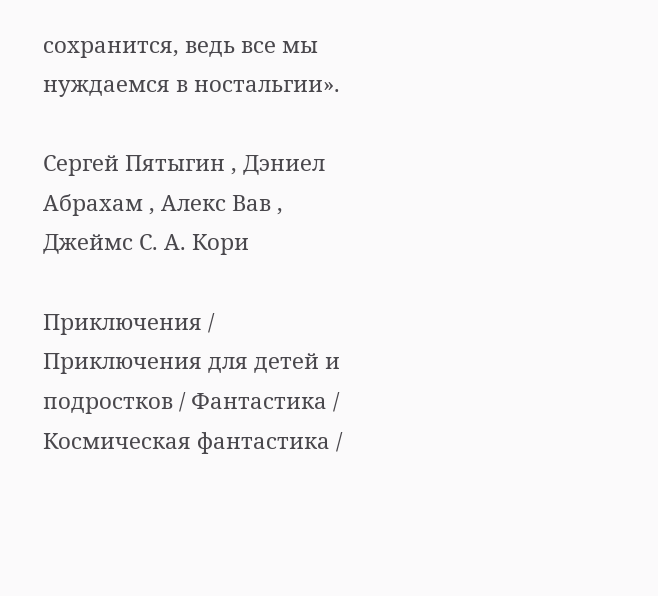сохранится, ведь все мы нуждаемся в ностальгии».

Сергей Пятыгин , Дэниел Абрахам , Алекс Вав , Джеймс С. А. Кори

Приключения / Приключения для детей и подростков / Фантастика / Космическая фантастика /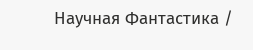Научная Фантастика /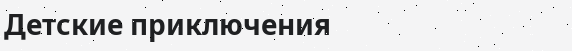Детские приключения